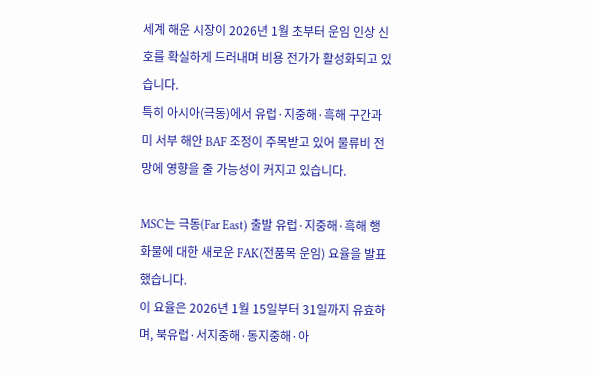세계 해운 시장이 2026년 1월 초부터 운임 인상 신호를 확실하게 드러내며 비용 전가가 활성화되고 있습니다.
특히 아시아(극동)에서 유럽·지중해·흑해 구간과 미 서부 해안 BAF 조정이 주목받고 있어 물류비 전망에 영향을 줄 가능성이 커지고 있습니다.

MSC는 극동(Far East) 출발 유럽·지중해·흑해 행 화물에 대한 새로운 FAK(전품목 운임) 요율을 발표했습니다.
이 요율은 2026년 1월 15일부터 31일까지 유효하며, 북유럽·서지중해·동지중해·아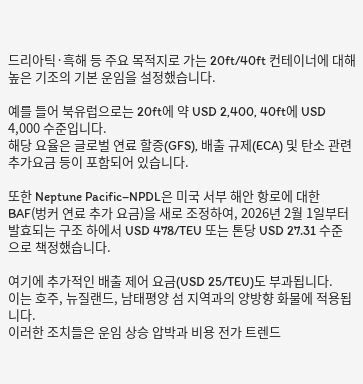드리아틱·흑해 등 주요 목적지로 가는 20ft/40ft 컨테이너에 대해 높은 기조의 기본 운임을 설정했습니다.

예를 들어 북유럽으로는 20ft에 약 USD 2,400, 40ft에 USD 4,000 수준입니다.
해당 요율은 글로벌 연료 할증(GFS), 배출 규제(ECA) 및 탄소 관련 추가요금 등이 포함되어 있습니다.

또한 Neptune Pacific–NPDL은 미국 서부 해안 항로에 대한 BAF(벙커 연료 추가 요금)을 새로 조정하여, 2026년 2월 1일부터 발효되는 구조 하에서 USD 478/TEU 또는 톤당 USD 27.31 수준으로 책정했습니다.

여기에 추가적인 배출 제어 요금(USD 25/TEU)도 부과됩니다.
이는 호주, 뉴질랜드, 남태평양 섬 지역과의 양방향 화물에 적용됩니다.
이러한 조치들은 운임 상승 압박과 비용 전가 트렌드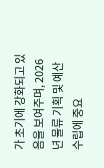가 초기에 강화되고 있음을 보여주며, 2026년 물류 기획 및 예산 수립에 중요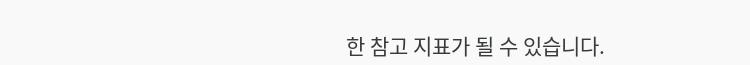한 참고 지표가 될 수 있습니다.